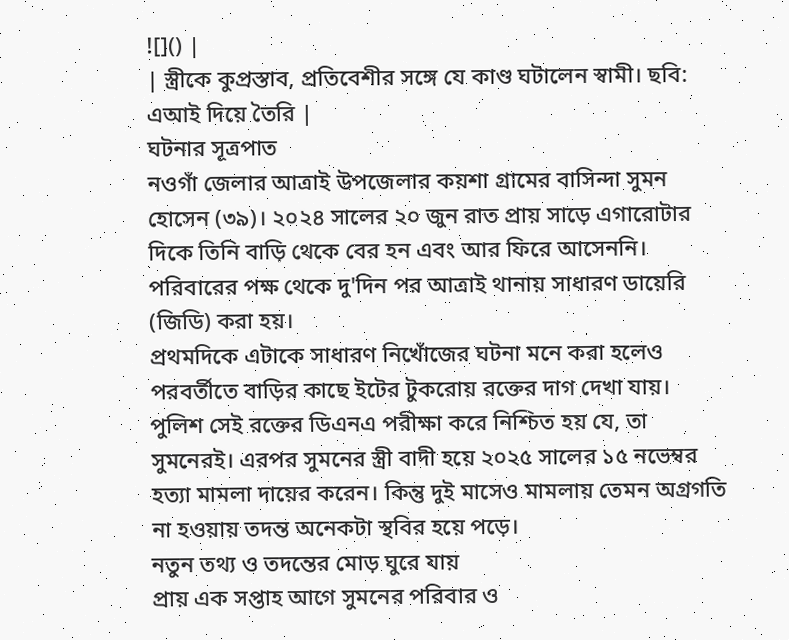![]() |
| স্ত্রীকে কুপ্রস্তাব, প্রতিবেশীর সঙ্গে যে কাণ্ড ঘটালেন স্বামী। ছবি: এআই দিয়ে তৈরি |
ঘটনার সূত্রপাত
নওগাঁ জেলার আত্রাই উপজেলার কয়শা গ্রামের বাসিন্দা সুমন হোসেন (৩৯)। ২০২৪ সালের ২০ জুন রাত প্রায় সাড়ে এগারোটার দিকে তিনি বাড়ি থেকে বের হন এবং আর ফিরে আসেননি। পরিবারের পক্ষ থেকে দু'দিন পর আত্রাই থানায় সাধারণ ডায়েরি (জিডি) করা হয়।
প্রথমদিকে এটাকে সাধারণ নিখোঁজের ঘটনা মনে করা হলেও পরবর্তীতে বাড়ির কাছে ইটের টুকরোয় রক্তের দাগ দেখা যায়। পুলিশ সেই রক্তের ডিএনএ পরীক্ষা করে নিশ্চিত হয় যে, তা সুমনেরই। এরপর সুমনের স্ত্রী বাদী হয়ে ২০২৫ সালের ১৫ নভেম্বর হত্যা মামলা দায়ের করেন। কিন্তু দুই মাসেও মামলায় তেমন অগ্রগতি না হওয়ায় তদন্ত অনেকটা স্থবির হয়ে পড়ে।
নতুন তথ্য ও তদন্তের মোড় ঘুরে যায়
প্রায় এক সপ্তাহ আগে সুমনের পরিবার ও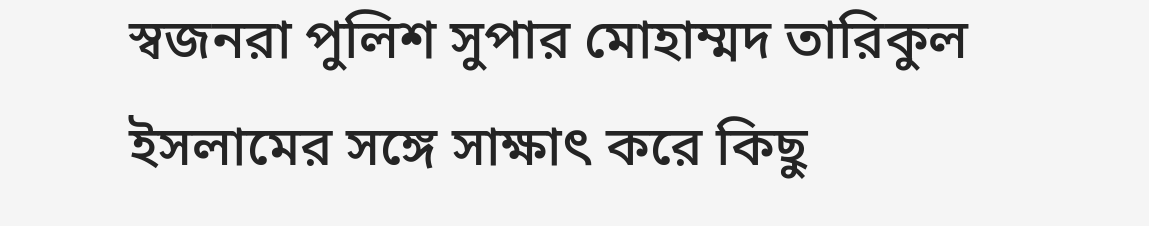স্বজনরা পুলিশ সুপার মোহাম্মদ তারিকুল ইসলামের সঙ্গে সাক্ষাৎ করে কিছু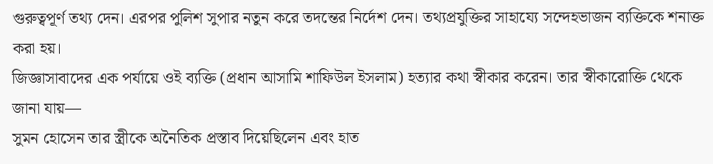গুরুত্বপূর্ণ তথ্য দেন। এরপর পুলিশ সুপার নতুন করে তদন্তের নির্দেশ দেন। তথ্যপ্রযুক্তির সাহায্যে সন্দেহভাজন ব্যক্তিকে শনাক্ত করা হয়।
জিজ্ঞাসাবাদের এক পর্যায়ে ওই ব্যক্তি (প্রধান আসামি শাফিউল ইসলাম) হত্যার কথা স্বীকার করেন। তার স্বীকারোক্তি থেকে জানা যায়—
সুমন হোসেন তার স্ত্রীকে অনৈতিক প্রস্তাব দিয়েছিলেন এবং হাত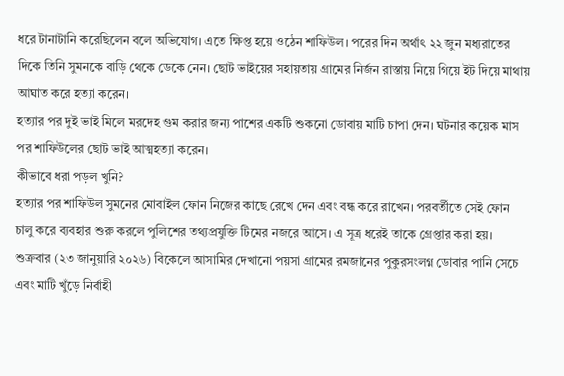ধরে টানাটানি করেছিলেন বলে অভিযোগ। এতে ক্ষিপ্ত হয়ে ওঠেন শাফিউল। পরের দিন অর্থাৎ ২২ জুন মধ্যরাতের দিকে তিনি সুমনকে বাড়ি থেকে ডেকে নেন। ছোট ভাইয়ের সহায়তায় গ্রামের নির্জন রাস্তায় নিয়ে গিয়ে ইট দিয়ে মাথায় আঘাত করে হত্যা করেন।
হত্যার পর দুই ভাই মিলে মরদেহ গুম করার জন্য পাশের একটি শুকনো ডোবায় মাটি চাপা দেন। ঘটনার কয়েক মাস পর শাফিউলের ছোট ভাই আত্মহত্যা করেন।
কীভাবে ধরা পড়ল খুনি?
হত্যার পর শাফিউল সুমনের মোবাইল ফোন নিজের কাছে রেখে দেন এবং বন্ধ করে রাখেন। পরবর্তীতে সেই ফোন চালু করে ব্যবহার শুরু করলে পুলিশের তথ্যপ্রযুক্তি টিমের নজরে আসে। এ সূত্র ধরেই তাকে গ্রেপ্তার করা হয়।
শুক্রবার (২৩ জানুয়ারি ২০২৬) বিকেলে আসামির দেখানো পয়সা গ্রামের রমজানের পুকুরসংলগ্ন ডোবার পানি সেচে এবং মাটি খুঁড়ে নির্বাহী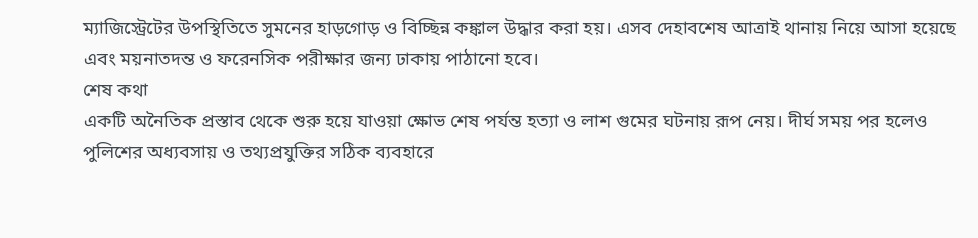ম্যাজিস্ট্রেটের উপস্থিতিতে সুমনের হাড়গোড় ও বিচ্ছিন্ন কঙ্কাল উদ্ধার করা হয়। এসব দেহাবশেষ আত্রাই থানায় নিয়ে আসা হয়েছে এবং ময়নাতদন্ত ও ফরেনসিক পরীক্ষার জন্য ঢাকায় পাঠানো হবে।
শেষ কথা
একটি অনৈতিক প্রস্তাব থেকে শুরু হয়ে যাওয়া ক্ষোভ শেষ পর্যন্ত হত্যা ও লাশ গুমের ঘটনায় রূপ নেয়। দীর্ঘ সময় পর হলেও পুলিশের অধ্যবসায় ও তথ্যপ্রযুক্তির সঠিক ব্যবহারে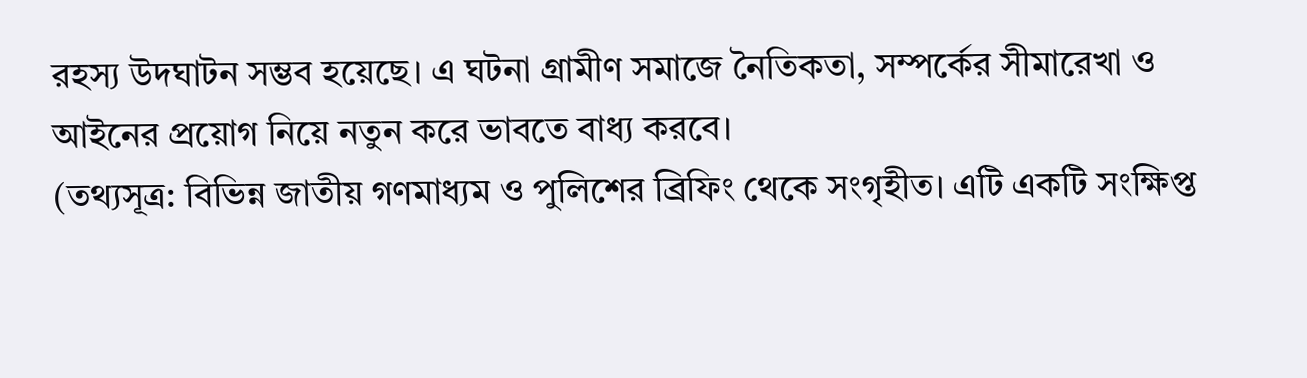রহস্য উদঘাটন সম্ভব হয়েছে। এ ঘটনা গ্রামীণ সমাজে নৈতিকতা, সম্পর্কের সীমারেখা ও আইনের প্রয়োগ নিয়ে নতুন করে ভাবতে বাধ্য করবে।
(তথ্যসূত্র: বিভিন্ন জাতীয় গণমাধ্যম ও পুলিশের ব্রিফিং থেকে সংগৃহীত। এটি একটি সংক্ষিপ্ত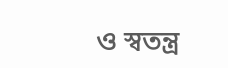ও স্বতন্ত্র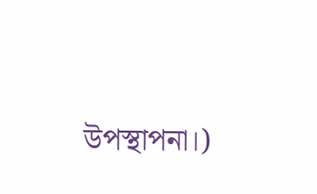উপস্থাপনা।)